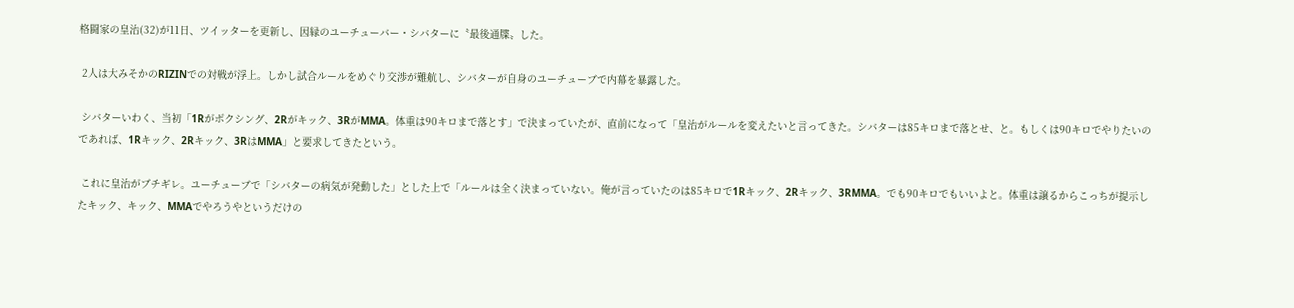格闘家の皇治(32)が11日、ツイッターを更新し、因縁のユーチューバー・シバターに〝最後通牒〟した。

 2人は大みそかのRIZINでの対戦が浮上。しかし試合ルールをめぐり交渉が難航し、シバターが自身のユーチューブで内幕を暴露した。

 シバターいわく、当初「1Rがボクシング、2Rがキック、3RがMMA。体重は90キロまで落とす」で決まっていたが、直前になって「皇治がルールを変えたいと言ってきた。シバターは85キロまで落とせ、と。もしくは90キロでやりたいのであれば、1Rキック、2Rキック、3RはMMA」と要求してきたという。

 これに皇治がブチギレ。ユーチューブで「シバターの病気が発動した」とした上で「ルールは全く決まっていない。俺が言っていたのは85キロで1Rキック、2Rキック、3RMMA。でも90キロでもいいよと。体重は譲るからこっちが提示したキック、キック、MMAでやろうやというだけの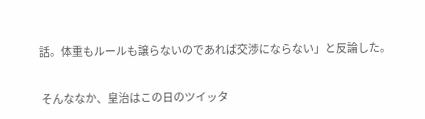話。体重もルールも譲らないのであれば交渉にならない」と反論した。

 そんななか、皇治はこの日のツイッタ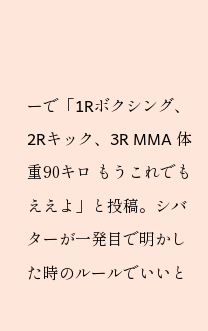ーで「1Rボクシング、2Rキック、3R MMA 体重90キロ もうこれでもええよ」と投稿。シバターが一発目で明かした時のルールでいいと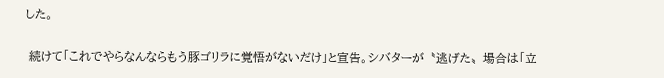した。

 続けて「これでやらなんならもう豚ゴリラに覚悟がないだけ」と宣告。シバターが〝逃げた〟場合は「立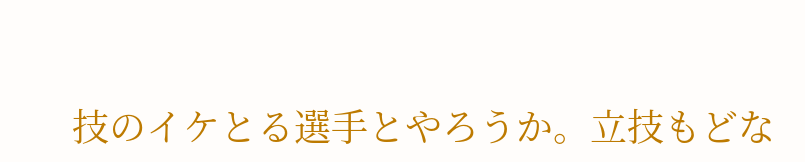技のイケとる選手とやろうか。立技もどな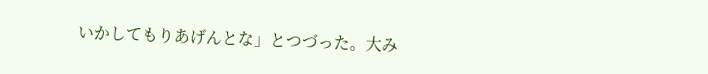いかしてもりあげんとな」とつづった。大み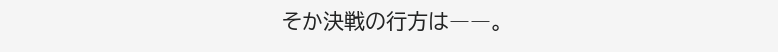そか決戦の行方は――。